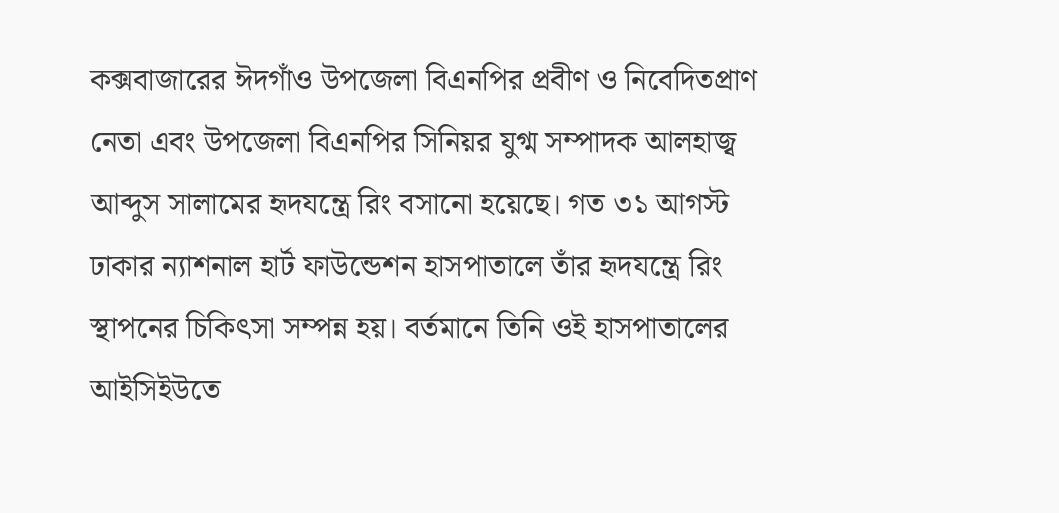কক্সবাজারের ঈদগাঁও উপজেলা বিএনপির প্রবীণ ও নিবেদিতপ্রাণ নেতা এবং উপজেলা বিএনপির সিনিয়র যুগ্ম সম্পাদক আলহাজ্ব আব্দুস সালামের হৃদযন্ত্রে রিং বসানো হয়েছে। গত ৩১ আগস্ট ঢাকার ন্যাশনাল হার্ট ফাউন্ডেশন হাসপাতালে তাঁর হৃদযন্ত্রে রিং স্থাপনের চিকিৎসা সম্পন্ন হয়। বর্তমানে তিনি ওই হাসপাতালের আইসিইউতে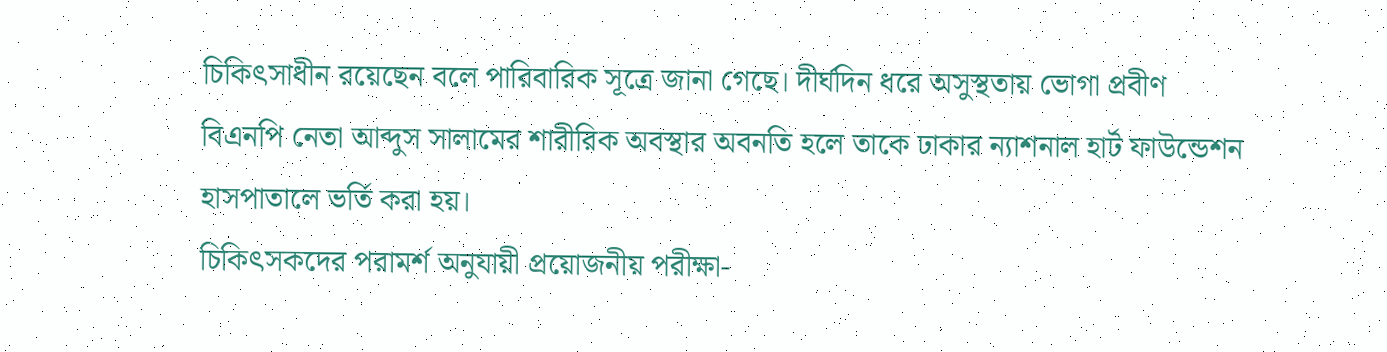চিকিৎসাধীন রয়েছেন বলে পারিবারিক সূত্রে জানা গেছে। দীর্ঘদিন ধরে অসুস্থতায় ভোগা প্রবীণ বিএনপি নেতা আব্দুস সালামের শারীরিক অবস্থার অবনতি হলে তাকে ঢাকার ন্যাশনাল হার্ট ফাউন্ডেশন হাসপাতালে ভর্তি করা হয়।
চিকিৎসকদের পরামর্শ অনুযায়ী প্রয়োজনীয় পরীক্ষা-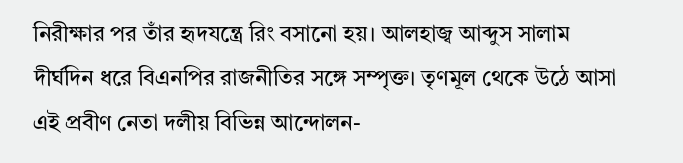নিরীক্ষার পর তাঁর হৃদযন্ত্রে রিং বসানো হয়। আলহাজ্ব আব্দুস সালাম দীর্ঘদিন ধরে বিএনপির রাজনীতির সঙ্গে সম্পৃক্ত। তৃণমূল থেকে উঠে আসা এই প্রবীণ নেতা দলীয় বিভিন্ন আন্দোলন-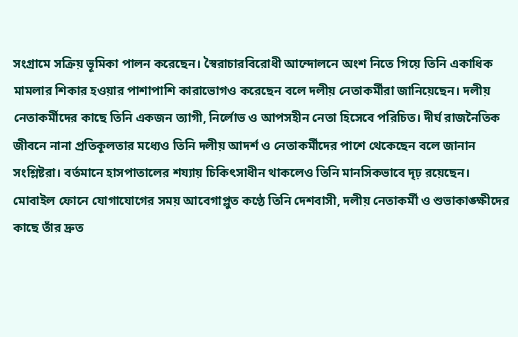সংগ্রামে সক্রিয় ভূমিকা পালন করেছেন। স্বৈরাচারবিরোধী আন্দোলনে অংশ নিতে গিয়ে তিনি একাধিক মামলার শিকার হওয়ার পাশাপাশি কারাভোগও করেছেন বলে দলীয় নেতাকর্মীরা জানিয়েছেন। দলীয় নেতাকর্মীদের কাছে তিনি একজন ত্যাগী, নির্লোভ ও আপসহীন নেতা হিসেবে পরিচিত। দীর্ঘ রাজনৈতিক জীবনে নানা প্রতিকূলতার মধ্যেও তিনি দলীয় আদর্শ ও নেতাকর্মীদের পাশে থেকেছেন বলে জানান সংশ্লিষ্টরা। বর্তমানে হাসপাতালের শয্যায় চিকিৎসাধীন থাকলেও তিনি মানসিকভাবে দৃঢ় রয়েছেন।
মোবাইল ফোনে যোগাযোগের সময় আবেগাপ্লুত কণ্ঠে তিনি দেশবাসী, দলীয় নেতাকর্মী ও শুভাকাঙ্ক্ষীদের কাছে তাঁর দ্রুত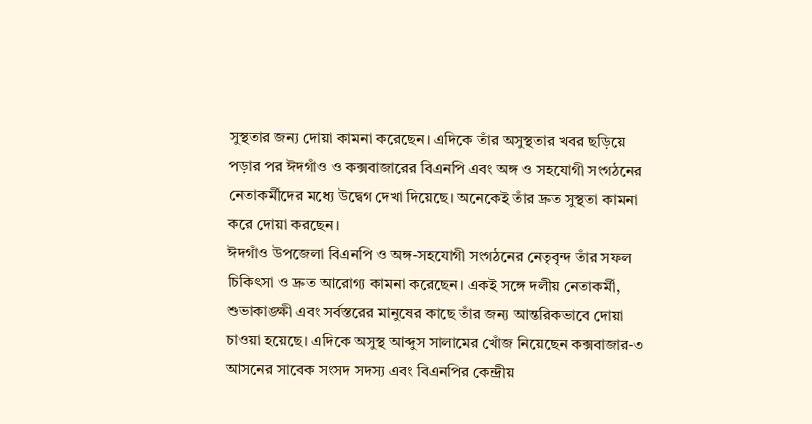সুস্থতার জন্য দোয়া কামনা করেছেন। এদিকে তাঁর অসুস্থতার খবর ছড়িয়ে পড়ার পর ঈদগাঁও ও কক্সবাজারের বিএনপি এবং অঙ্গ ও সহযোগী সংগঠনের নেতাকর্মীদের মধ্যে উদ্বেগ দেখা দিয়েছে। অনেকেই তাঁর দ্রুত সুস্থতা কামনা করে দোয়া করছেন।
ঈদগাঁও উপজেলা বিএনপি ও অঙ্গ-সহযোগী সংগঠনের নেতৃবৃন্দ তাঁর সফল চিকিৎসা ও দ্রুত আরোগ্য কামনা করেছেন। একই সঙ্গে দলীয় নেতাকর্মী, শুভাকাঙ্ক্ষী এবং সর্বস্তরের মানুষের কাছে তাঁর জন্য আন্তরিকভাবে দোয়া চাওয়া হয়েছে। এদিকে অসুস্থ আব্দুস সালামের খোঁজ নিয়েছেন কক্সবাজার-৩ আসনের সাবেক সংসদ সদস্য এবং বিএনপির কেন্দ্রীয়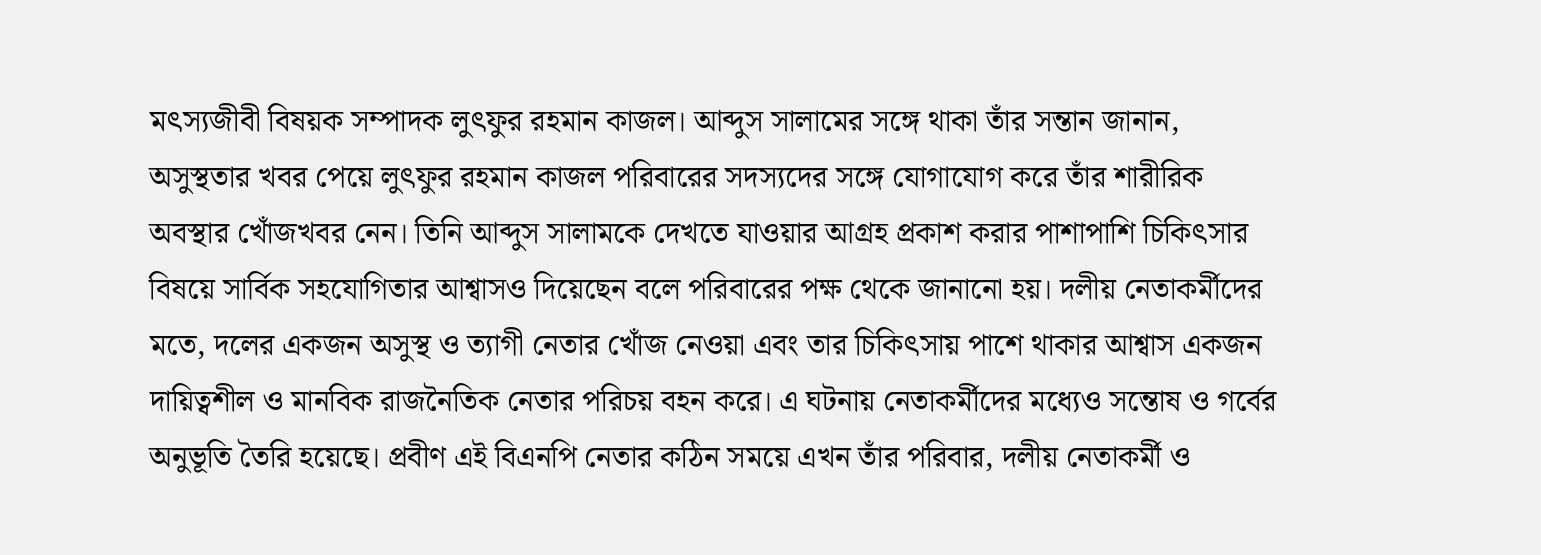মৎস্যজীবী বিষয়ক সম্পাদক লুৎফুর রহমান কাজল। আব্দুস সালামের সঙ্গে থাকা তাঁর সন্তান জানান, অসুস্থতার খবর পেয়ে লুৎফুর রহমান কাজল পরিবারের সদস্যদের সঙ্গে যোগাযোগ করে তাঁর শারীরিক অবস্থার খোঁজখবর নেন। তিনি আব্দুস সালামকে দেখতে যাওয়ার আগ্রহ প্রকাশ করার পাশাপাশি চিকিৎসার বিষয়ে সার্বিক সহযোগিতার আশ্বাসও দিয়েছেন বলে পরিবারের পক্ষ থেকে জানানো হয়। দলীয় নেতাকর্মীদের মতে, দলের একজন অসুস্থ ও ত্যাগী নেতার খোঁজ নেওয়া এবং তার চিকিৎসায় পাশে থাকার আশ্বাস একজন দায়িত্বশীল ও মানবিক রাজনৈতিক নেতার পরিচয় বহন করে। এ ঘটনায় নেতাকর্মীদের মধ্যেও সন্তোষ ও গর্বের অনুভূতি তৈরি হয়েছে। প্রবীণ এই বিএনপি নেতার কঠিন সময়ে এখন তাঁর পরিবার, দলীয় নেতাকর্মী ও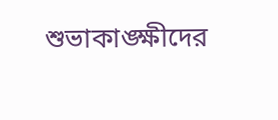শুভাকাঙ্ক্ষীদের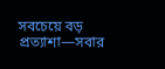সবচেয়ে বড় প্রত্যাশা—সবার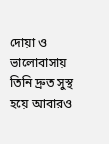দোয়া ও ভালোবাসায় তিনি দ্রুত সুস্থ হয়ে আবারও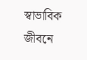স্বাভাবিক জীবনে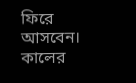ফিরে আসবেন।
কালের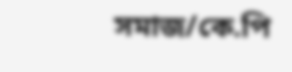সমাজ/কে.পি